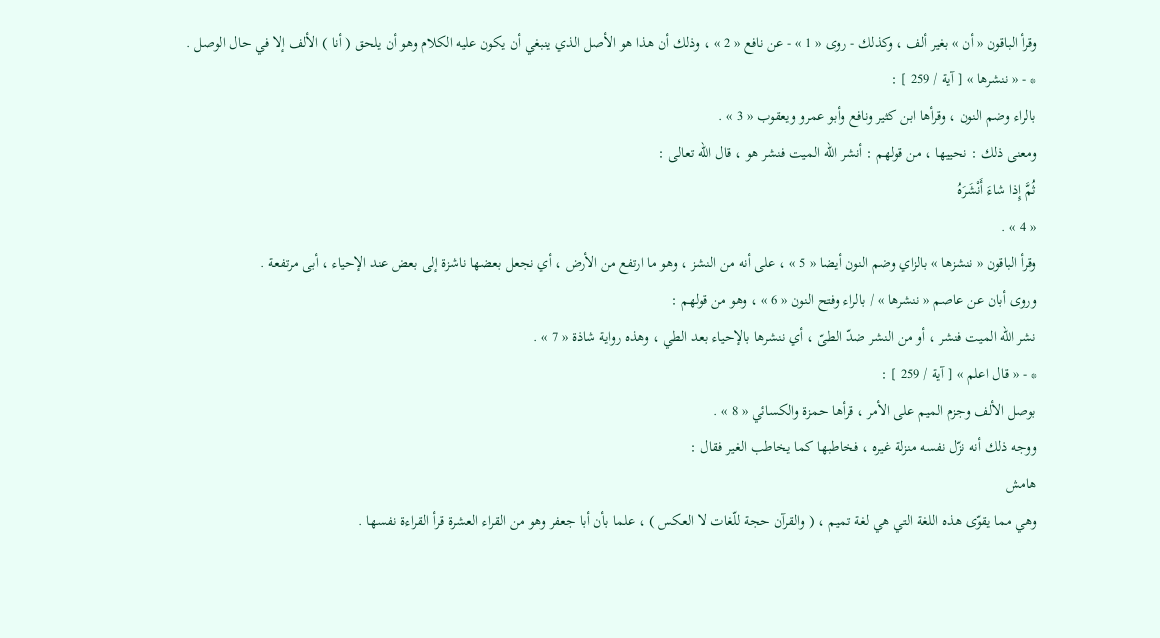وقرأ الباقون « أن » بغير ألف ، وكذلك - روى « 1 » - عن نافع « 2 » ، وذلك أن هذا هو الأصل الذي ينبغي أن يكون عليه الكلام وهو أن يلحق ( أنا ) الألف إلا في حال الوصل .
* - « ننشرها » [ آية / 259 ] :
بالراء وضم النون ، وقرأها ابن كثير ونافع وأبو عمرو ويعقوب « 3 » .
ومعنى ذلك : نحييها ، من قولهم : أنشر اللّه الميت فنشر هو ، قال اللّه تعالى :
ثُمَّ إِذا شاءَ أَنْشَرَهُ
« 4 » .
وقرأ الباقون « ننشزها » بالزاي وضم النون أيضا « 5 » ، على أنه من النشز ، وهو ما ارتفع من الأرض ، أي نجعل بعضها ناشزة إلى بعض عند الإحياء ، أبى مرتفعة .
وروى أبان عن عاصم « ننشرها » / بالراء وفتح النون « 6 » ، وهو من قولهم :
نشر اللّه الميت فنشر ، أو من النشر ضدّ الطىّ ، أي ننشرها بالإحياء بعد الطي ، وهذه رواية شاذة « 7 » .
* - « قال اعلم » [ آية / 259 ] :
بوصل الألف وجزم الميم على الأمر ، قرأها حمزة والكسائي « 8 » .
ووجه ذلك أنه نزّل نفسه منزلة غيره ، فخاطبها كما يخاطب الغير فقال :
هامش
وهي مما يقوّى هذه اللغة التي هي لغة تميم ، ( والقرآن حجة للّغات لا العكس ) ، علما بأن أبا جعفر وهو من القراء العشرة قرأ القراءة نفسها .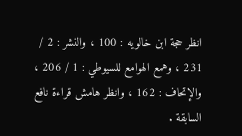انظر حجة ابن خالويه : 100 ، والنشر : 2 / 231 ، وهمع الهوامع للسيوطي : 1 / 206 ، والإتحاف : 162 ، وانظر هامش قراءة نافع السابقة .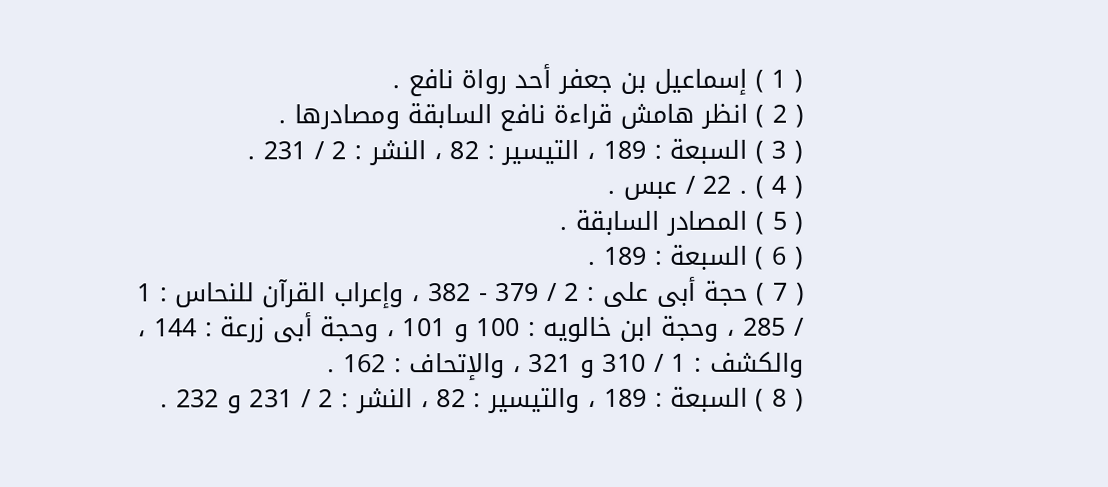( 1 ) إسماعيل بن جعفر أحد رواة نافع .
( 2 ) انظر هامش قراءة نافع السابقة ومصادرها .
( 3 ) السبعة : 189 ، التيسير : 82 ، النشر : 2 / 231 .
( 4 ) . 22 / عبس .
( 5 ) المصادر السابقة .
( 6 ) السبعة : 189 .
( 7 ) حجة أبى على : 2 / 379 - 382 ، وإعراب القرآن للنحاس : 1 / 285 ، وحجة ابن خالويه : 100 و 101 ، وحجة أبى زرعة : 144 ، والكشف : 1 / 310 و 321 ، والإتحاف : 162 .
( 8 ) السبعة : 189 ، والتيسير : 82 ، النشر : 2 / 231 و 232 .